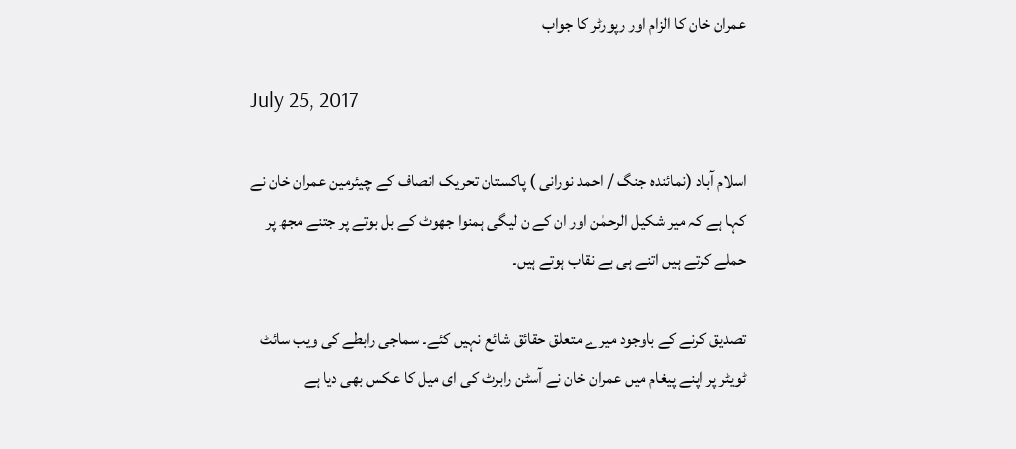عمران خان کا الزام اور رپورٹر کا جواب

July 25, 2017

اسلام آباد (نمائندہ جنگ / احمد نورانی ) پاکستان تحریک انصاف کے چیئرمین عمران خان نے کہا ہے کہ میر شکیل الرحمٰن اور ان کے ن لیگی ہمنوا جھوٹ کے بل بوتے پر جتنے مجھ پر حملے کرتے ہیں اتنے ہی بے نقاب ہوتے ہیں۔

تصدیق کرنے کے باوجود میرے متعلق حقائق شائع نہیں کئے۔ سماجی رابطے کی ویب سائٹ ٹویٹر پر اپنے پیغام میں عمران خان نے آسٹن رابرٹ کی ای میل کا عکس بھی دیا ہے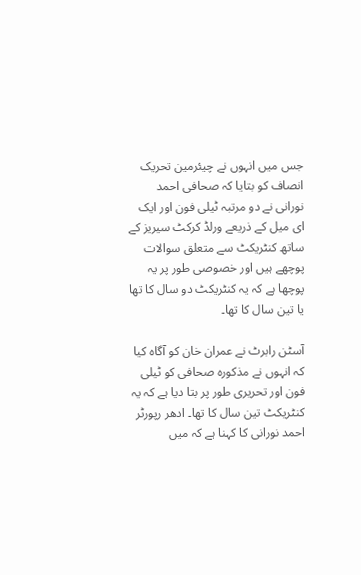جس میں انہوں نے چیئرمین تحریک انصاف کو بتایا کہ صحافی احمد نورانی نے دو مرتبہ ٹیلی فون اور ایک ای میل کے ذریعے ورلڈ کرکٹ سیریز کے ساتھ کنٹریکٹ سے متعلق سوالات پوچھے ہیں اور خصوصی طور پر یہ پوچھا ہے کہ یہ کنٹریکٹ دو سال کا تھا یا تین سال کا تھا۔

آسٹن رابرٹ نے عمران خان کو آگاہ کیا کہ انہوں نے مذکورہ صحافی کو ٹیلی فون اور تحریری طور پر بتا دیا ہے کہ یہ کنٹریکٹ تین سال کا تھا۔ ادھر رپورٹر احمد نورانی کا کہنا ہے کہ میں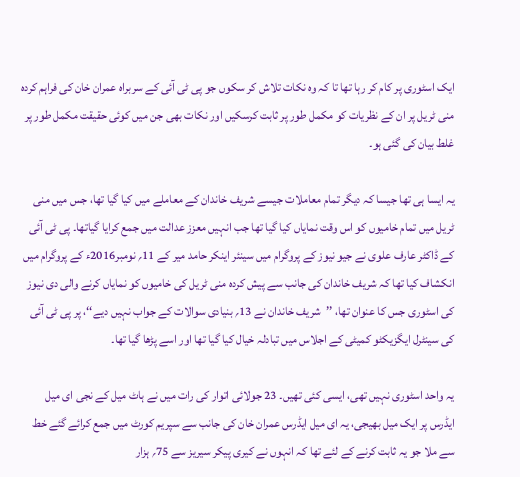ایک اسٹوری پر کام کر رہا تھا تا کہ وہ نکات تلاش کر سکوں جو پی ٹی آئی کے سربراہ عمران خان کی فراہم کردہ منی ٹریل پر ان کے نظریات کو مکمل طور پر ثابت کرسکیں اور نکات بھی جن میں کوئی حقیقت مکمل طور پر غلط بیان کی گئی ہو۔

یہ ایسا ہی تھا جیسا کہ دیگر تمام معاملات جیسے شریف خاندان کے معاملے میں کیا گیا تھا، جس میں منی ٹریل میں تمام خامیوں کو اس وقت نمایاں کیا گیا تھا جب انہیں معزز عدالت میں جمع کرایا گیاتھا۔ پی ٹی آئی کے ڈاکٹر عارف علوی نے جیو نیوز کے پروگرام میں سینئر اینکر حامد میر کے 11؍ نومبر2016ء کے پروگرام میں انکشاف کیا تھا کہ شریف خاندان کی جانب سے پیش کردہ منی ٹریل کی خامیوں کو نمایاں کرنے والی دی نیوز کی اسٹوری جس کا عنوان تھا، ’’شریف خاندان نے 13؍ بنیادی سوالات کے جواب نہیں دیے‘‘، پر پی ٹی آئی کی سینٹرل ایگزیکٹو کمیٹی کے اجلاس میں تبادلہ خیال کیا گیا تھا اور اسے پڑھا گیا تھا۔

یہ واحد اسٹوری نہیں تھی، ایسی کئی تھیں۔ 23 جولائی اتوار کی رات میں نے ہاٹ میل کے نجی ای میل ایڈرس پر ایک میل بھیجی، یہ ای میل ایڈرس عمران خان کی جانب سے سپریم کورٹ میں جمع کرائے گئے خط سے ملا جو یہ ثابت کرنے کے لئے تھا کہ انہوں نے کیری پیکر سیریز سے 75؍ ہزار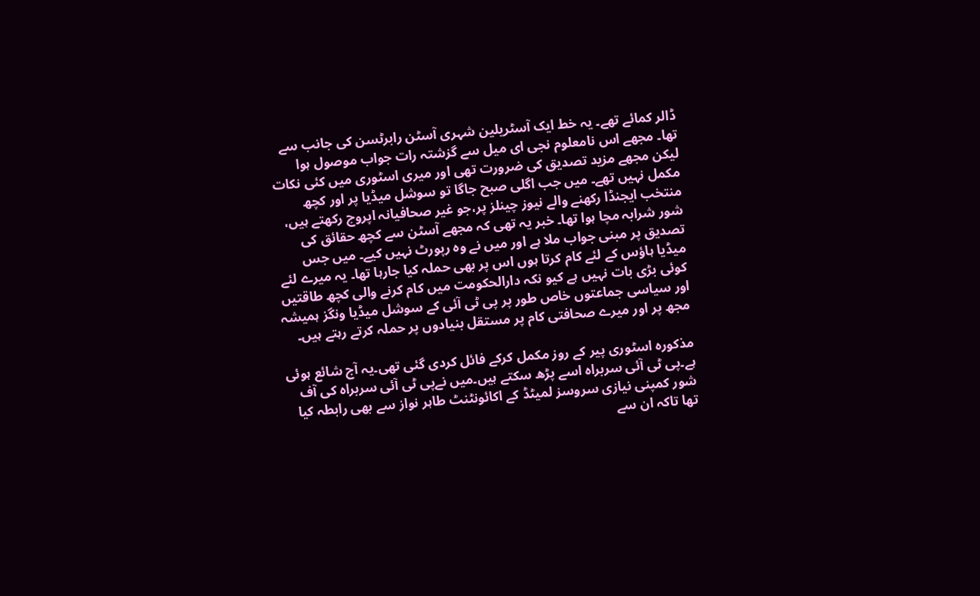ڈالر کمائے تھے۔ یہ خط ایک آسٹریلین شہری آسٹن رابرٹسن کی جانب سے تھا۔ مجھے اس نامعلوم نجی ای میل سے گزشتہ رات جواب موصول ہوا لیکن مجھے مزید تصدیق کی ضرورت تھی اور میری اسٹوری میں کئی نکات مکمل نہیں تھے۔ میں جب اگلی صبح جاگا تو سوشل میڈیا پر اور کچھ منتخب ایجنڈا رکھنے والے نیوز چینلز پر،جو غیر صحافیانہ اپروچ رکھتے ہیں، شور شرابہ مچا ہوا تھا۔ خبر یہ تھی کہ مجھے آسٹن سے کچھ حقائق کی تصدیق پر مبنی جواب ملا ہے اور میں نے وہ رپورٹ نہیں کیے۔ میں جس میڈیا ہاؤس کے لئے کام کرتا ہوں اس پر بھی حملہ کیا جارہا تھا۔ یہ میرے لئے کوئی بڑی بات نہیں ہے کیو نکہ دارالحکومت میں کام کرنے والی کچھ طاقتیں اور سیاسی جماعتوں خاص طور پر پی ٹی آئی کے سوشل میڈیا ونگز ہمیشہ مجھ پر اور میرے صحافتی کام پر مستقل بنیادوں پر حملہ کرتے رہتے ہیں۔

مذکورہ اسٹوری پیر کے روز مکمل کرکے فائل کردی گئی تھی۔یہ آج شائع ہوئی ہے۔پی ٹی آئی سربراہ اسے پڑھ سکتے ہیں۔میں نےپی ٹی آئی سربراہ کی آف شور کمپنی نیازی سروسز لمیٹڈ کے اکائونٹنٹ طاہر نواز سے بھی رابطہ کیا تھا تاکہ ان سے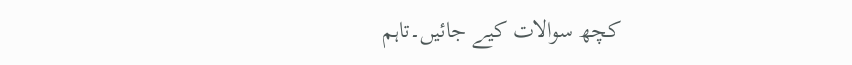کچھ سوالات کیے جائیں۔تاہم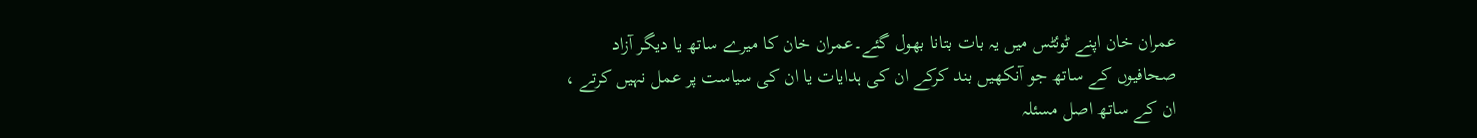عمران خان اپنے ٹوئٹس میں یہ بات بتانا بھول گئے۔عمران خان کا میرے ساتھ یا دیگر آزاد صحافیوں کے ساتھ جو آنکھیں بند کرکے ان کی ہدایات یا ان کی سیاست پر عمل نہیں کرتے ، ان کے ساتھ اصل مسئلہ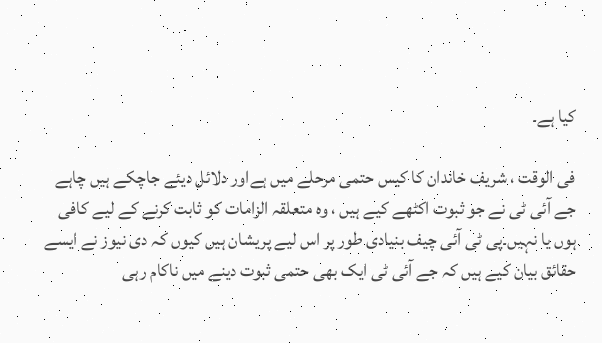کیا ہے۔

فی الوقت ، شریف خاندان کا کیس حتمی مرحلے میں ہےاور دلائل دیئے جاچکے ہیں چاہے جے آئی ٹی نے جو ثبوت اکٹھے کیے ہیں ، وہ متعلقہ الزامات کو ثابت کرنے کے لیے کافی ہوں یا نہیں۔پی ٹی آئی چیف بنیادی طور پر اس لیے پریشان ہیں کیوں کہ دی نیوز نے ایسے حقائق بیان کیے ہیں کہ جے آئی ٹی ایک بھی حتمی ثبوت دینے میں ناکام رہی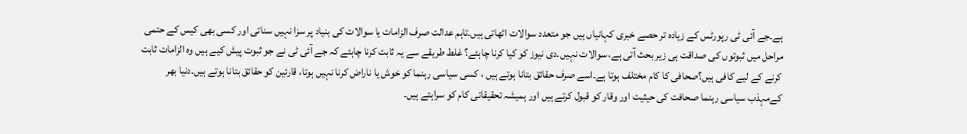ہے۔جے آئی ٹی رپورٹس کے زیادہ تر حصے خبری کہانیاں ہیں جو متعدد سوالات اٹھاتی ہیں۔تاہم عدالت صرف الزامات یا سوالات کی بنیاد پر سزا نہیں سناتی اور کسی بھی کیس کے حتمی مراحل میں ثبوتوں کی صداقت ہی زیر بحث آتی ہے، سوالات نہیں۔دی نیوز کو کیا کرنا چاہئے؟ غلط طریقے سے یہ ثابت کرنا چاہئے کہ جے آئی ٹی نے جو ثبوت پیش کیے ہیں وہ الزامات ثابت کرنے کے لیے کافی ہیں؟صحافی کا کام مختلف ہوتا ہے۔اسے صرف حقائق بتانا ہوتے ہیں ، کسی سیاسی رہنما کو خوش یا ناراض کرنا نہیں ہوتا، قارئین کو حقائق بتانا ہوتے ہیں۔دنیا بھر کےمہذب سیاسی رہنما صحافت کی حیثیت اور وقار کو قبول کرتے ہیں اور ہمیشہ تحقیقاتی کام کو سراہتے ہیں۔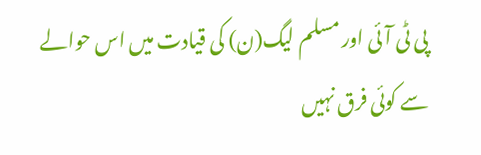پی ٹی آئی اور مسلم لیگ(ن) کی قیادت میں اس حوالے سے کوئی فرق نہیں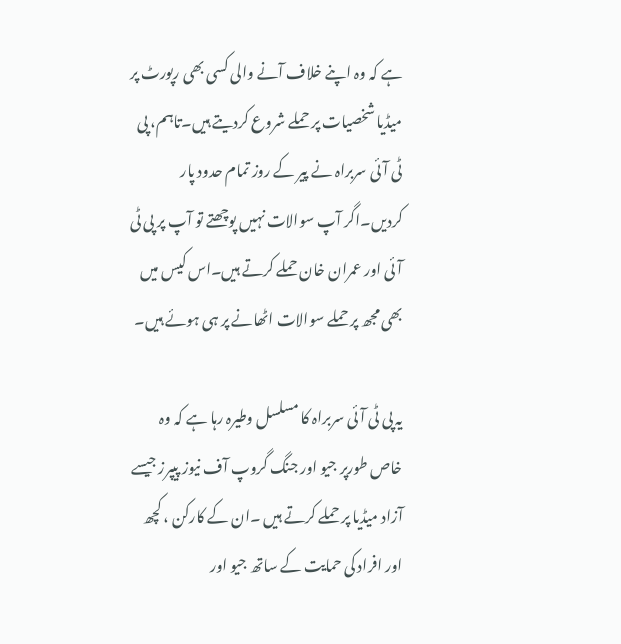ہے کہ وہ اپنے خلاف آنے والی کسی بھی رپورٹ پر میڈیا شخصیات پر حملے شروع کردیتے ہیں۔تاہم، پی ٹی آئی سربراہ نے پیر کے روز تمام حدود پار کردیں۔اگر آپ سوالات نہیں پوچھتے تو آپ پر پی ٹی آئی اور عمران خان حملے کرتے ہیں۔اس کیس میں بھی مجھ پر حملے سوالات اٹھانے پر ہی ہوئے ہیں۔

یہ پی ٹی آئی سربراہ کا مسلسل وطیرہ رہا ہے کہ وہ خاص طورپر جیو اور جنگ گروپ آف نیوز پیپرز جیسے آزاد میڈیا پر حملے کرتے ہیں ۔ان کے کارکن ، کچھ اور افراد کی حمایت کے ساتھ جیو اور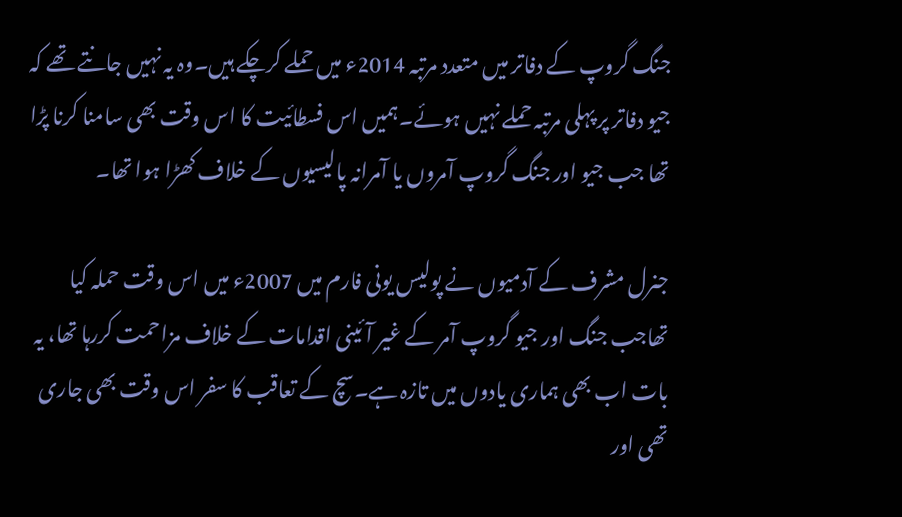جنگ گروپ کے دفاتر میں متعدد مرتبہ 2014ء میں حملے کرچکے ہیں۔وہ یہ نہیں جانتے تھے کہ جیو دفاتر پر پہلی مرتبہ حملے نہیں ہوئے۔ہمیں اس فسطائیت کا اس وقت بھی سامنا کرنا پڑا تھا جب جیو اور جنگ گروپ آمروں یا آمرانہ پالیسیوں کے خلاف کھڑا ہوا تھا۔

جنرل مشرف کے آدمیوں نے پولیس یونی فارم میں 2007ء میں اس وقت حملہ کیا تھاجب جنگ اور جیو گروپ آمر کے غیر آئینی اقدامات کے خلاف مزاحمت کررہا تھا، یہ بات اب بھی ہماری یادوں میں تازہ ہے۔سچ کے تعاقب کا سفر اس وقت بھی جاری تھی اور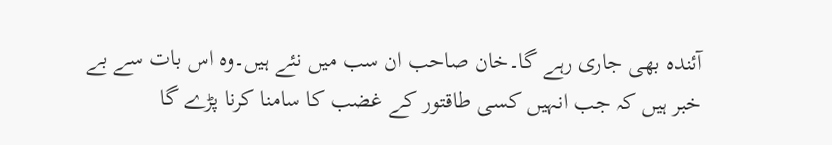آئندہ بھی جاری رہے گا۔خان صاحب ان سب میں نئے ہیں۔وہ اس بات سے بے خبر ہیں کہ جب انہیں کسی طاقتور کے غضب کا سامنا کرنا پڑے گا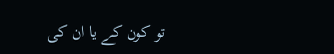تو کون کے یا ان کی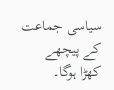سیاسی جماعت کے پیچھے کھڑا ہوگا۔